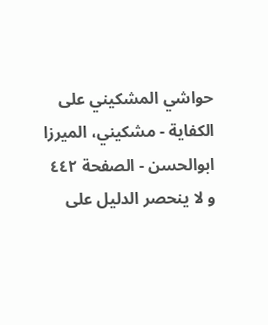حواشي المشكيني علی الكفاية - مشکیني، الميرزا ابوالحسن - الصفحة ٤٤٢
و لا ينحصر الدليل على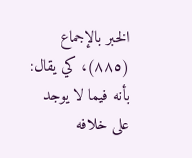الخبر بالإجماع (٨٨٥)، كي يقال: بأنه فيما لا يوجد على خلافه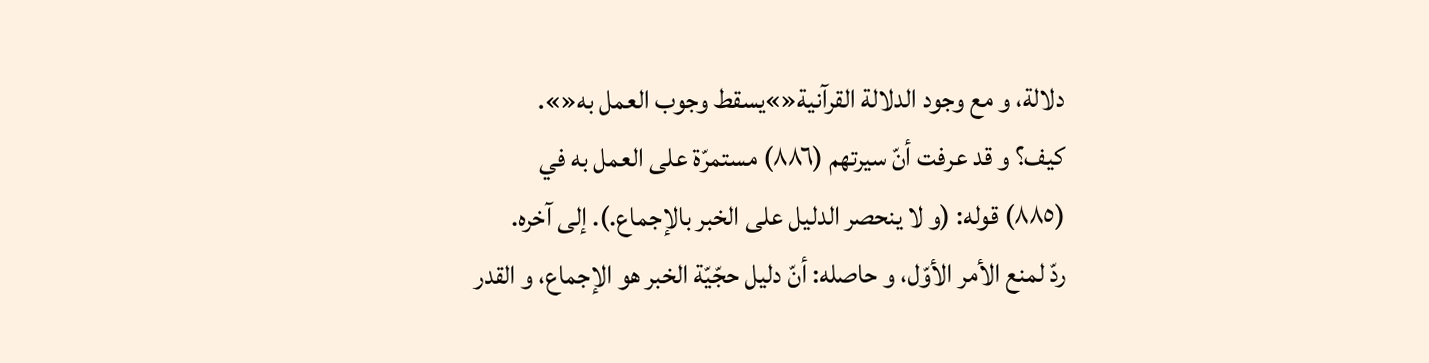دلالة، و مع وجود الدلالة القرآنية«»يسقط وجوب العمل به«».
كيف؟ و قد عرفت أنّ سيرتهم (٨٨٦) مستمرّة على العمل به في
(٨٨٥) قوله: (و لا ينحصر الدليل على الخبر بالإجماع.). إلى آخره.
ردّ لمنع الأمر الأوّل، و حاصله: أنّ دليل حجّيّة الخبر هو الإجماع، و القدر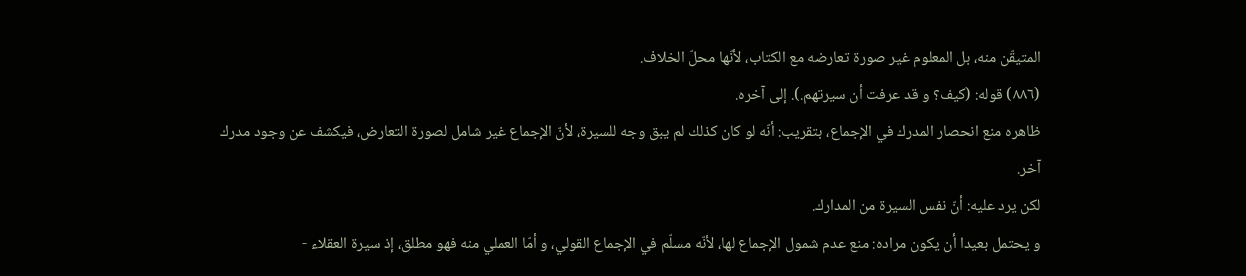المتيقّن منه، بل المعلوم غير صورة تعارضه مع الكتاب، لأنّها محلّ الخلاف.
(٨٨٦) قوله: (كيف؟ و قد عرفت أن سيرتهم.). إلى آخره.
ظاهره منع انحصار المدرك في الإجماع، بتقريب: أنّه لو كان كذلك لم يبق وجه للسيرة، لأنّ الإجماع غير شامل لصورة التعارض، فيكشف عن وجود مدرك آخر.
لكن يرد عليه: أنّ نفس السيرة من المدارك.
و يحتمل بعيدا أن يكون مراده: منع عدم شمول الإجماع لها، لأنّه مسلّم في الإجماع القولي، و أمّا العملي منه فهو مطلق، إذ سيرة العقلاء -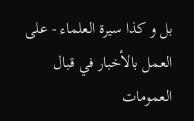بل و كذا سيرة العلماء - على العمل بالأخبار في قبال العمومات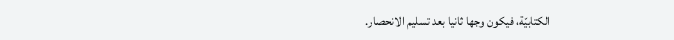الكتابيّة، فيكون وجها ثانيا بعد تسليم الانحصار.